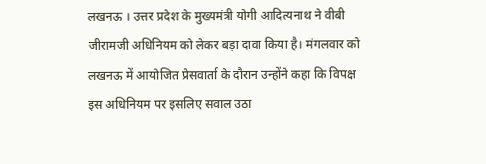लखनऊ । उत्तर प्रदेश के मुख्यमंत्री योगी आदित्यनाथ ने वीबी जीरामजी अधिनियम को लेकर बड़ा दावा किया है। मंगलवार को लखनऊ में आयोजित प्रेसवार्ता के दौरान उन्होंने कहा कि विपक्ष इस अधिनियम पर इसलिए सवाल उठा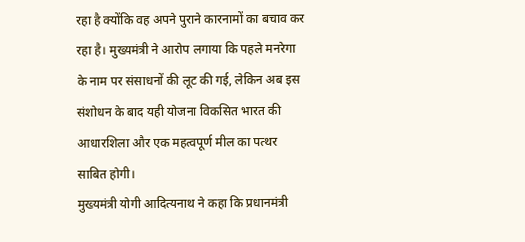रहा है क्योंकि वह अपने पुराने कारनामों का बचाव कर रहा है। मुख्यमंत्री ने आरोप लगाया कि पहले मनरेगा के नाम पर संसाधनों की लूट की गई, लेकिन अब इस संशोधन के बाद यही योजना विकसित भारत की आधारशिला और एक महत्वपूर्ण मील का पत्थर साबित होगी।
मुख्यमंत्री योगी आदित्यनाथ ने कहा कि प्रधानमंत्री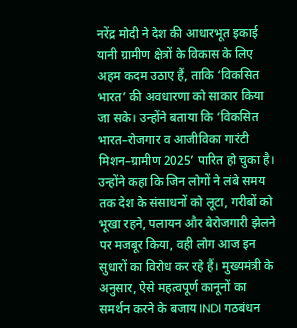नरेंद्र मोदी ने देश की आधारभूत इकाई यानी ग्रामीण क्षेत्रों के विकास के लिए अहम कदम उठाए हैं, ताकि ‘विकसित भारत’ की अवधारणा को साकार किया जा सके। उन्होंने बताया कि ‘विकसित भारत–रोजगार व आजीविका गारंटी मिशन–ग्रामीण 2025’ पारित हो चुका है।
उन्होंने कहा कि जिन लोगों ने लंबे समय तक देश के संसाधनों को लूटा, गरीबों को भूखा रहने, पलायन और बेरोजगारी झेलने पर मजबूर किया, वही लोग आज इन सुधारों का विरोध कर रहे हैं। मुख्यमंत्री के अनुसार, ऐसे महत्वपूर्ण कानूनों का समर्थन करने के बजाय INDI गठबंधन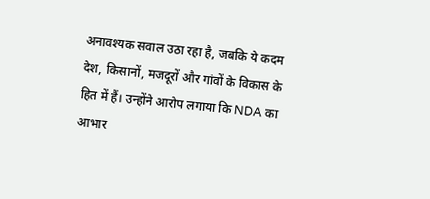अनावश्यक सवाल उठा रहा है, जबकि ये कदम देश, किसानों, मजदूरों और गांवों के विकास के हित में हैं। उन्होंने आरोप लगाया कि NDA का आभार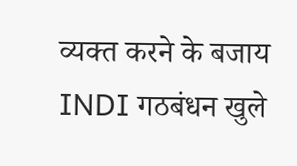व्यक्त करने के बजाय INDI गठबंधन खुले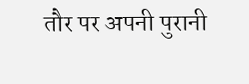तौर पर अपनी पुरानी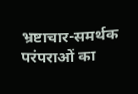भ्रष्टाचार-समर्थक परंपराओं का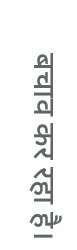बचाव कर रहा है।